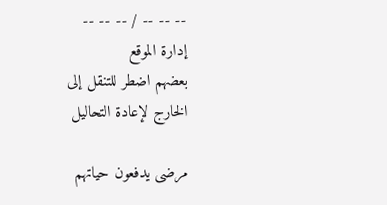-- -- -- / -- -- --
إدارة الموقع
بعضهم اضطر للتنقل إلى الخارج لإعادة التحاليل

مرضى يدفعون حياتهم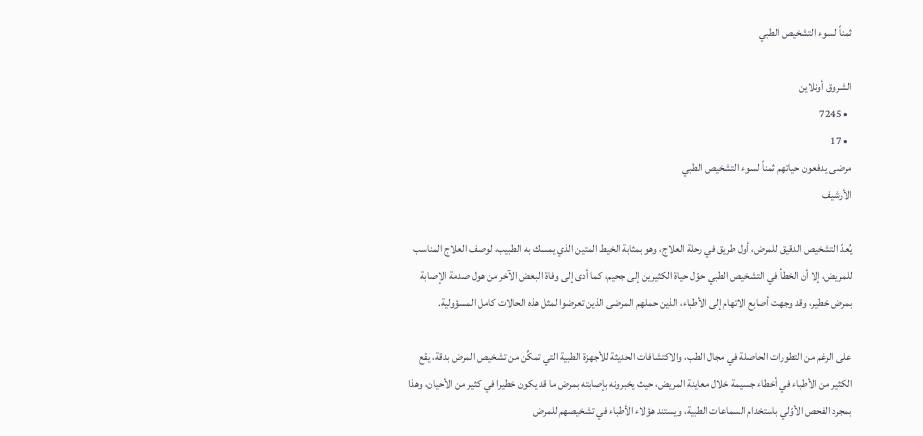ثمناً لسوء التشخيص الطبي

الشروق أونلاين
  • 7245
  • 17
مرضى يدفعون حياتهم ثمناً لسوء التشخيص الطبي
الأرشيف

يُعدّ التشخيص الدقيق للمرض، أول طريق في رحلة العلاج، وهو بمثابة الخيط المتين الذي يمسك به الطبيب، لوصف العلاج المناسب للمريض، إلا أن الخطأ في التشخيص الطبي حوّل حياة الكثيرين إلى جحيم، كما أدى إلى وفاة البعض الآخر من هول صدمة الإصابة بمرض خطير، وقد وجهت أصابع الاتهام إلى الأطباء، الذين حملهم المرضى الذين تعرضوا لمثل هذه الحالات كامل المسؤولية.

على الرغم من التطورات الحاصلة في مجال الطب، والاكتشافات الحديثة للأجهزة الطبية التي تمكِّن من تشخيص المرض بدقة، يقع الكثير من الأطباء في أخطاء جسيمة خلال معاينة المريض، حيث يخبرونه بإصابته بمرض ما قد يكون خطيرا في كثير من الأحيان، وهذا بمجرد الفحص الأوّلي باستخدام السماعات الطبية، ويستند هؤلاء الأطباء في تشخيصهم للمرض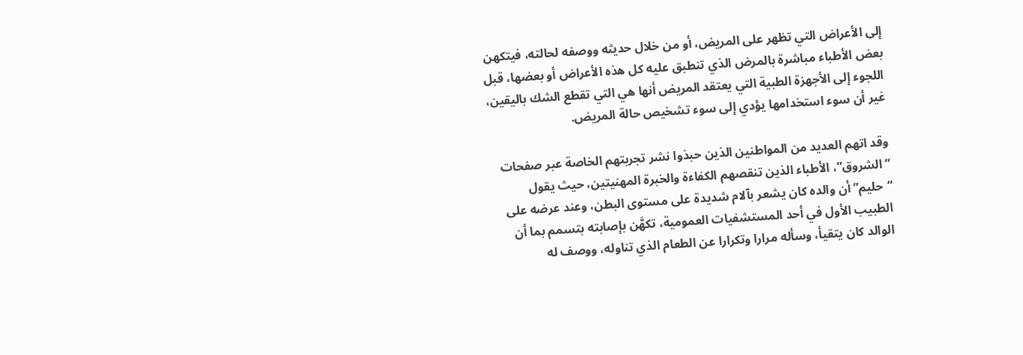إلى الأعراض التي تظهر على المريض، أو من خلال حديثه ووصفه لحالته، فيتكهن بعض الأطباء مباشرة بالمرض الذي تنطبق عليه كل هذه الأعراض أو بعضها، قبل اللجوء إلى الأجهزة الطبية التي يعتقد المريض أنها هي التي تقطع الشك باليقين، غير أن سوء استخدامها يؤدي إلى سوء تشخيص حالة المريض.

وقد اتهم العديد من المواطنين الذين حبذوا نشر تجربتهم الخاصة عبر صفحات “الشروق”، الأطباء الذين تنقصهم الكفاءة والخبرة المهنيتين، حيث يقول “حليم” أن والده كان يشعر بآلام شديدة على مستوى البطن، وعند عرضه على الطبيب الأول في أحد المستشفيات العمومية، تكهَّن بإصابته بتسمم بما أن الوالد كان يتقيأ، وسأله مرارا وتكرارا عن الطعام الذي تناوله، ووصف له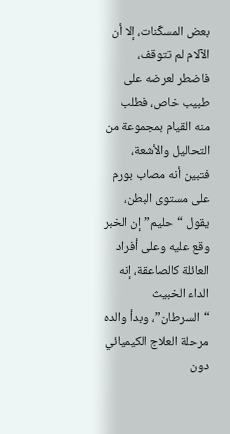بعض المسكِّنات، إلا أن الآلام لم تتوقف، فاضطر لعرضه على طبيب خاص، فطلب منه القيام بمجموعة من التحاليل والأشعة، فتبين أنه مصاب بورم على مستوى البطن، يقول “حليم” إن الخبر وقع عليه وعلى أفراد العائلة كالصاعقة، إنه الداء الخبيث “السرطان”، وبدأ والده مرحلة العلاج الكيميائي دون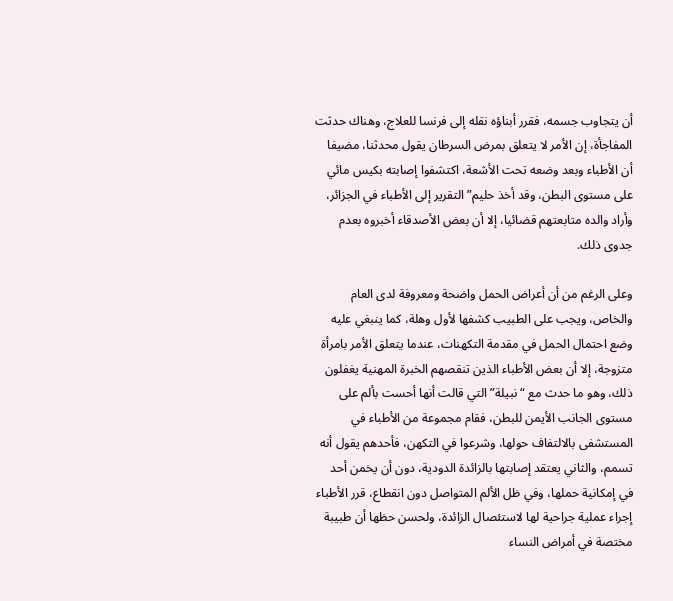أن يتجاوب جسمه، فقرر أبناؤه نقله إلى فرنسا للعلاج، وهناك حدثت المفاجأة، إن الأمر لا يتعلق بمرض السرطان يقول محدثنا، مضيفا أن الأطباء وبعد وضعه تحت الأشعة، اكتشفوا إصابته بكيس مائي على مستوى البطن، وقد أخذ حليم” التقرير إلى الأطباء في الجزائر، وأراد والده متابعتهم قضائيا، إلا أن بعض الأصدقاء أخبروه بعدم جدوى ذلك.

وعلى الرغم من أن أعراض الحمل واضحة ومعروفة لدى العام والخاص، ويجب على الطبيب كشفها لأول وهلة، كما ينبغي عليه وضع احتمال الحمل في مقدمة التكهنات، عندما يتعلق الأمر بامرأة متزوجة، إلا أن بعض الأطباء الذين تنقصهم الخبرة المهنية يغفلون ذلك، وهو ما حدث مع “نبيلة” التي قالت أنها أحست بألم على مستوى الجانب الأيمن للبطن، فقام مجموعة من الأطباء في المستشفى بالالتفاف حولها، وشرعوا في التكهن، فأحدهم يقول أنه تسمم، والثاني يعتقد إصابتها بالزائدة الدودية، دون أن يخمن أحد في إمكانية حملها، وفي ظل الألم المتواصل دون انقطاع، قرر الأطباء إجراء عملية جراحية لها لاستئصال الزائدة، ولحسن حظها أن طبيبة مختصة في أمراض النساء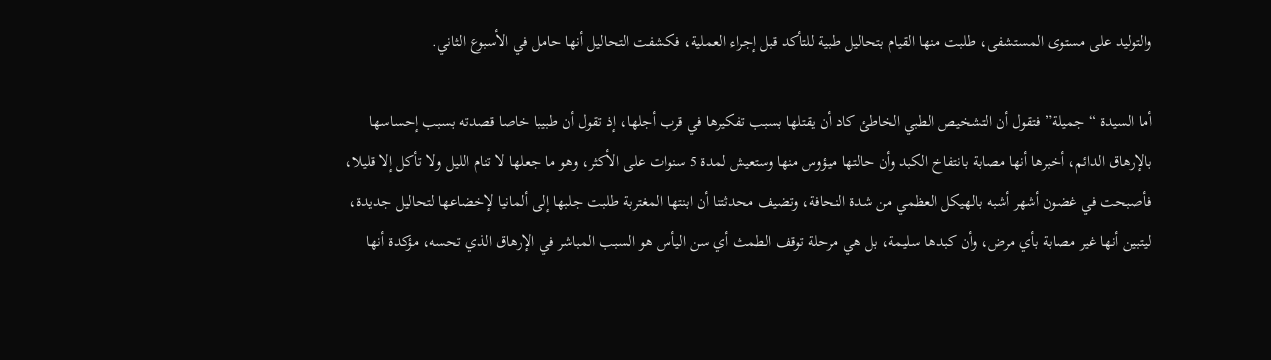والتوليد على مستوى المستشفى، طلبت منها القيام بتحاليل طبية للتأكد قبل إجراء العملية، فكشفت التحاليل أنها حامل في الأسبوع الثاني.

أما السيدة “جميلة” فتقول أن التشخيص الطبي الخاطئ كاد أن يقتلها بسبب تفكيرها في قرب أجلها، إذ تقول أن طبيبا خاصا قصدته بسبب إحساسها بالإرهاق الدائم، أخبرها أنها مصابة بانتفاخ الكبد وأن حالتها ميؤوس منها وستعيش لمدة 5 سنوات على الأكثر، وهو ما جعلها لا تنام الليل ولا تأكل إلا قليلا، فأصبحت في غضون أشهر أشبه بالهيكل العظمي من شدة النحافة، وتضيف محدثتنا أن ابنتها المغتربة طلبت جلبها إلى ألمانيا لإخضاعها لتحاليل جديدة، ليتبين أنها غير مصابة بأي مرض، وأن كبدها سليمة، بل هي مرحلة توقف الطمث أي سن اليأس هو السبب المباشر في الإرهاق الذي تحسه، مؤكدة أنها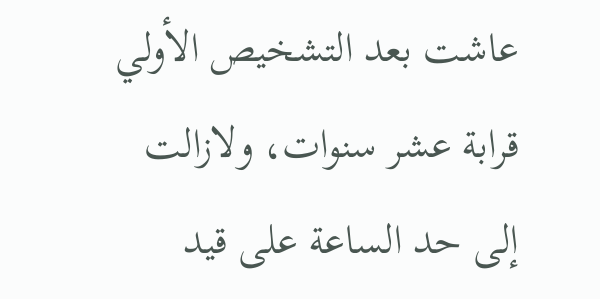عاشت بعد التشخيص الأولي قرابة عشر سنوات، ولازالت إلى حد الساعة على قيد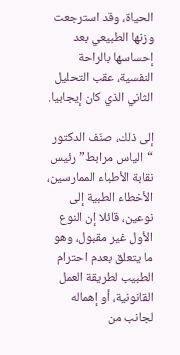الحياة، وقد استرجعت وزنها الطبيعي بعد إحساسها بالراحة النفسية، عقب التحليل الثاني الذي كان إيجابيا.

إلى ذلك، صنّف الدكتور “الياس مرابط” رئيس نقابة الأطباء الممارسين، الأخطاء الطبية إلى نوعين، قائلا إن النوع الأول غير مقبول، وهو ما يتعلق بعدم احترام الطبيب لطريقة العمل القانونية، أو إهماله لجانب من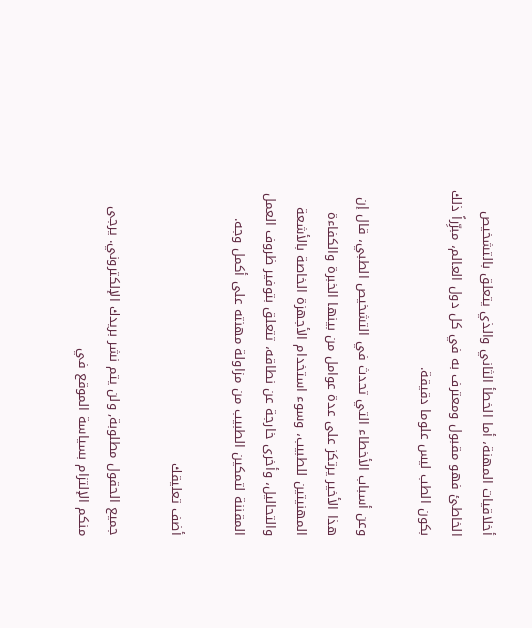أخلاقيات المهنة، أما الخطأ الثاني والذي يتعلق بالتشخيص الخاطئ فهو مقبول ومعترف به في كل دول العالم، مبرِّراً ذلك بكون الطب ليس علوما دقيقة.

وعن أسباب الأخطاء التي تحدث في التشخيص الطبي، قال إن هذا الأخير يرتكز على عدة عوامل من بينها الخبرة والكفاءة المهنيتين للطبيب، وسوء استخدام الأجهزة الخاصة بالأشعة والتحاليل، وأخرى خارجة عن نطاقه، تتعلق بتوفير ظروف العمل المقننة لتمكين الطبيب من مزاولة مهنته على أكمل وجه.

أضف تعليقك

جميع الحقول مطلوبة, ولن يتم نشر بريدك الإلكتروني. يرجى منكم الإلتزام بسياسة الموقع في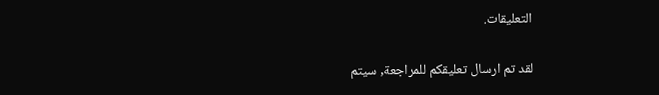التعليقات.

لقد تم ارسال تعليقكم للمراجعة, سيتم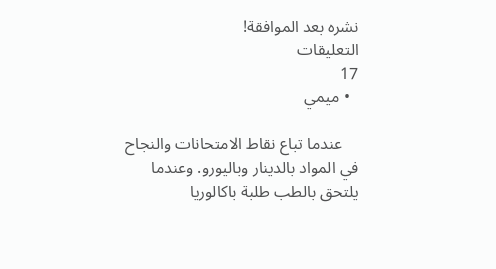نشره بعد الموافقة!
التعليقات
17
  • ميمي

    عندما تباع نقاط الامتحانات والنجاح في المواد بالدينار وباليورو. وعندما يلتحق بالطب طلبة باكالوريا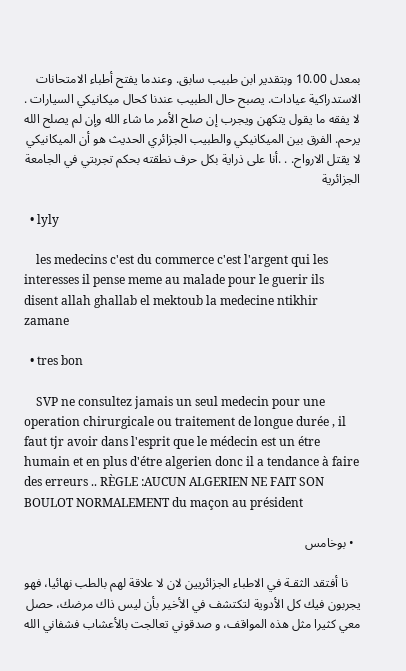بمعدل 10.00 وبتقدير ابن طبيب سابق. وعندما يفتح أطباء الامتحانات الاستدراكية عيادات. يصبح حال الطبيب عندنا كحال ميكانيكي السيارات . لا يفقه ما يقول يتكهن ويجرب إن صلح الأمر ما شاء الله وإن لم يصلح الله يرحم. الفرق بين الميكانيكي والطبيب الجزائري الحديث هو أن الميكانيكي لا يقتل الارواح. . .أنا على ذراية بكل حرف نطقته بحكم تجربتي في الجامعة الجزائرية

  • lyly

    les medecins c'est du commerce c'est l'argent qui les interesses il pense meme au malade pour le guerir ils disent allah ghallab el mektoub la medecine ntikhir zamane

  • tres bon

    SVP ne consultez jamais un seul medecin pour une operation chirurgicale ou traitement de longue durée , il faut tjr avoir dans l'esprit que le médecin est un étre humain et en plus d'étre algerien donc il a tendance à faire des erreurs .. RÈGLE :AUCUN ALGERIEN NE FAIT SON BOULOT NORMALEMENT du maçon au président

  • بوخامس

    نا أفتقد الثقـة في الاطباء الجزائريين لان لا علاقة لهم بالطب نهائيا، فهو يجربون فيك كل الأدوية لتكتشف في الأخير بأن ليس ذاك مرضك، حصل معي كثيرا مثل هذه المواقف، و صدقوني تعالجت بالأعشاب فشفاني الله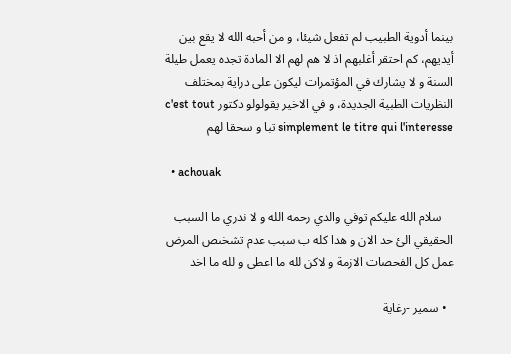بينما أدوية الطبيب لم تفعل شيئا، و من أحبه الله لا يقع بين أيديهم، كم احتقر أغلبهم اذ لا هم لهم الا المادة تجده يعمل طيلة السنة و لا يشارك في المؤتمرات ليكون على دراية بمختلف النظريات الطبية الجديدة، و في الاخير يقولولو دكتور c'est tout simplement le titre qui l'interesse تبا و سحقا لهم

  • achouak

    سلام الله عليكم توفي والدي رحمه الله و لا ندري ما السبب الحقيقي الئ حد الان و هدا كله ب سبب عدم تشخىص المرض عمل كل الفحصات الازمة و لاكن لله ما اعطى و لله ما اخد

  • سمير -رغاية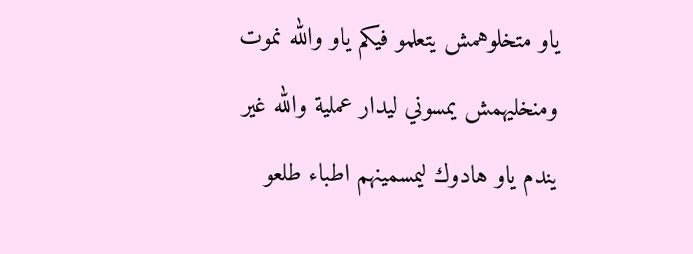ياو متخلوهمش يتعلمو فيكم ياو والله نموت ومنخليهمش يمسوني ليدار عملية والله غير يندم ياو هادوك ليمسمينهم اطباء طلعو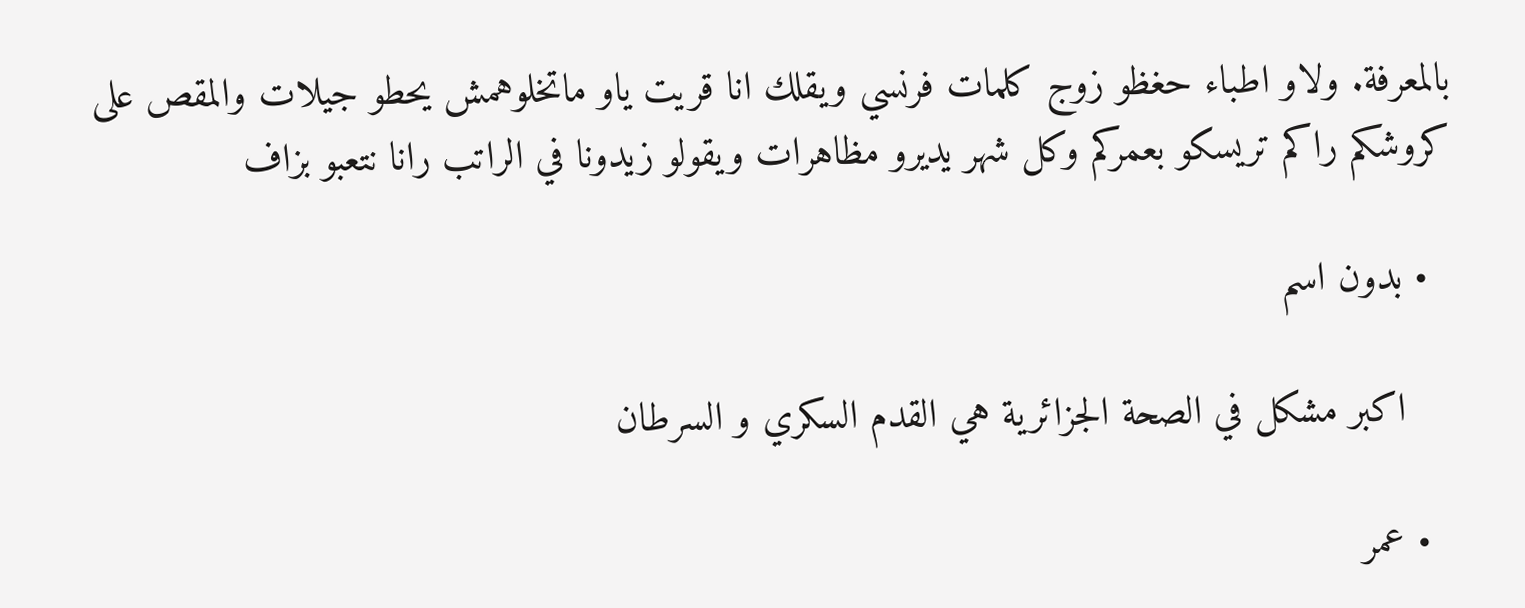بالمعرفة. ولاو اطباء حغظو زوج كلمات فرنسي ويقلك انا قريت ياو ماتخلوهمش يحطو جيلات والمقص على كروشكم راكم تريسكو بعمركم وكل شهر يديرو مظاهرات ويقولو زيدونا في الراتب رانا نتعبو بزاف

  • بدون اسم

    اكبر مشكل في الصحة الجزائرية هي القدم السكري و السرطان

  • عمر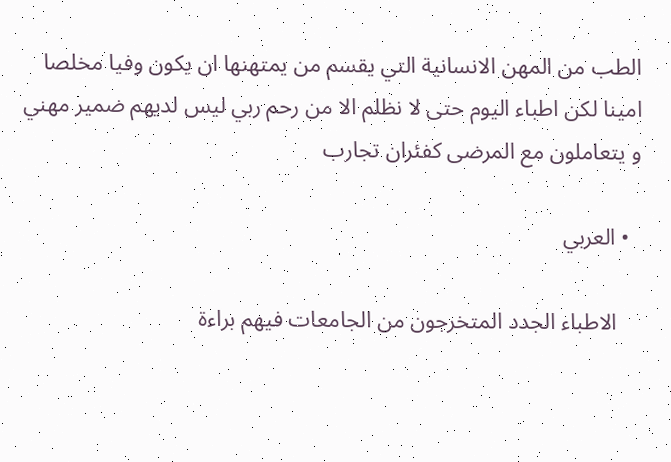الطب من المهن الانسانية التي يقسم من يمتهنها ان يكون وفيا مخلصا امينا لكن اطباء اليوم حتى لا نظلم الا من رحم ربي ليس لديهم ضمير مهني و يتعاملون مع المرضى كفئران تجارب

  • العربي

    الاطباء الجدد المتخرجون من الجامعات فيهم براءة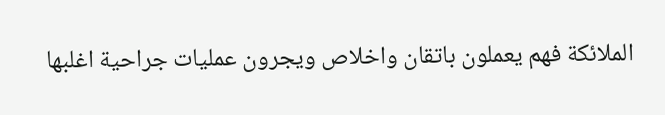الملائكة فهم يعملون باتقان واخلاص ويجرون عمليات جراحية اغلبها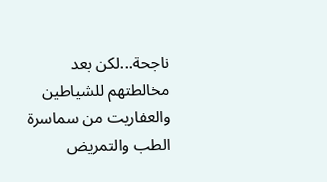ناجحة...لكن بعد مخالطتهم للشياطين والعفاريت من سماسرة الطب والتمريض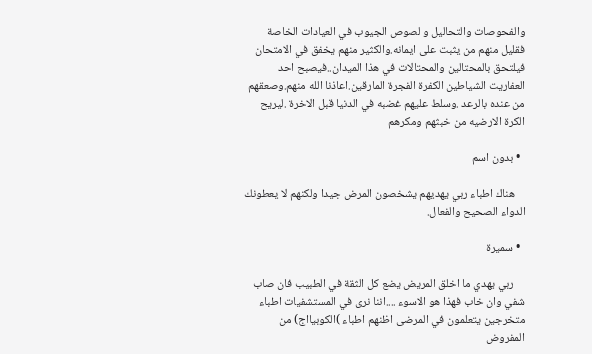والفحوصات والتحاليل و لصوص الجيوب في العيادات الخاصة فقليل منهم من يثبت على ايمانه.والكثير منهم يخفق في الامتحان فيلتحق بالمحتالين والمحتالات في هذا الميدان..فيصبح احد العفاريت الشياطين الكفرة الفجرة المارقين.اعاذنا الله منهم.وصعقهم من عنده بالرعد .وسلط عليهم غضبه في الدنيا قبل الاخرة .ليريح الكرة الارضيه من خبثهم ومكرهم

  • بدون اسم

    هناك اطباء ربي يهديهم يشخصون المرض جيدا ولكنهم لا يعطونك الدواء الصحيح والفعال.

  • سميرة

    ربي يهدي ما اخلق المريض يضع كل الثقة في الطبيب فان صاب شفي وان خاب فهذا هو الاسوء ....اننا نرى في المستشفيات اطباء متخرجين يتعلمون في المرضى اظنهم اطباء )الكوبيااج) من المفروض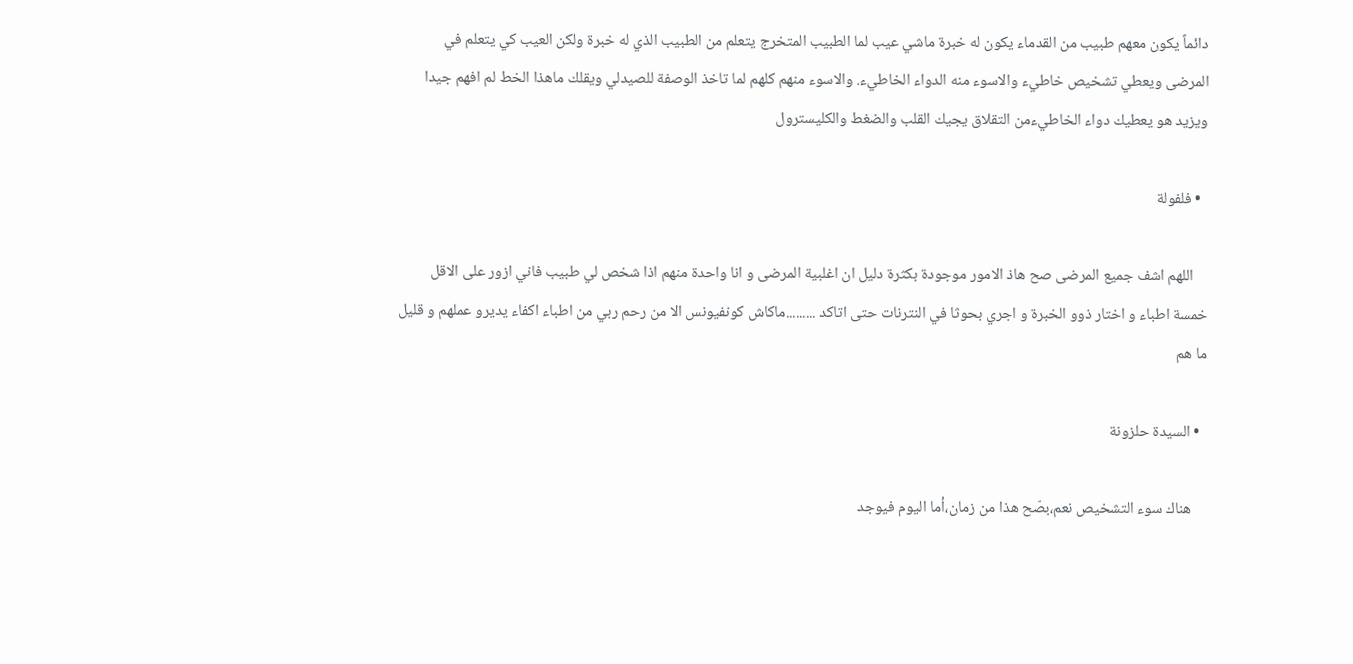دائماً يكون معهم طبيب من القدماء يكون له خبرة ماشي عيب لما الطبيب المتخرج يتعلم من الطبيب الذي له خبرة ولكن العيب كي يتعلم في المرضى ويعطي تشخيص خاطيء والاسوء منه الدواء الخاطيء. والاسوء منهم كلهم لما تاخذ الوصفة للصيدلي ويقلك ماهذا الخط لم افهم جيدا ويزيد هو يعطيك دواء الخاطيءمن التقلاق يجيك القلب والضغط والكليسترول

  • فلفولة

    اللهم اشف جميع المرضى صح هاذ الامور موجودة بكثرة دليل ان اغلبية المرضى و انا واحدة منهم اذا شخص لي طبيب فاني ازور على الاقل خمسة اطباء و اختار ذوو الخبرة و اجري بحوثا في النترنات حتى اتاكد .........ماكاش كونفيونس الا من رحم ربي من اطباء اكفاء يديرو عملهم و قليل ما هم

  • السيدة حلزونة

    هناك سوء التشخيص نعم،بصّح هذا من زمان،أما اليوم فيوجد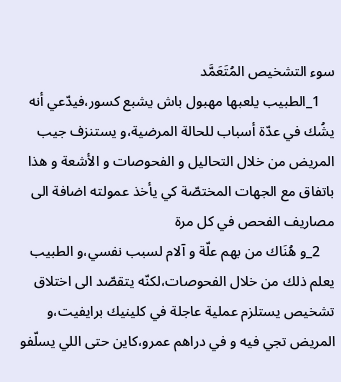سوء التشخيص المُتَعَمَّد
    1_الطبيب يلعبها مهبول باش يشبع كسور،فيدّعي أنه يشُك في عدّة أسباب للحالة المرضية،و يستنزف جيب المريض من خلال التحاليل و الفحوصات و الأشعة و هذا باتفاق مع الجهات المختصّة كي يأخذ عمولته اضافة الى مصاريف الفحص في كل مرة
    2_و هُنَاك من بهم علّة و آلام لسبب نفسي،و الطبيب يعلم ذلك من خلال الفحوصات،لكنّه يتقصّد الى اختلاق تشخيص يستلزم عملية عاجلة في كلينيك برايفيت،و المريض تجي فيه و في دراهم عمرو،كاين حتى اللي يسلّفو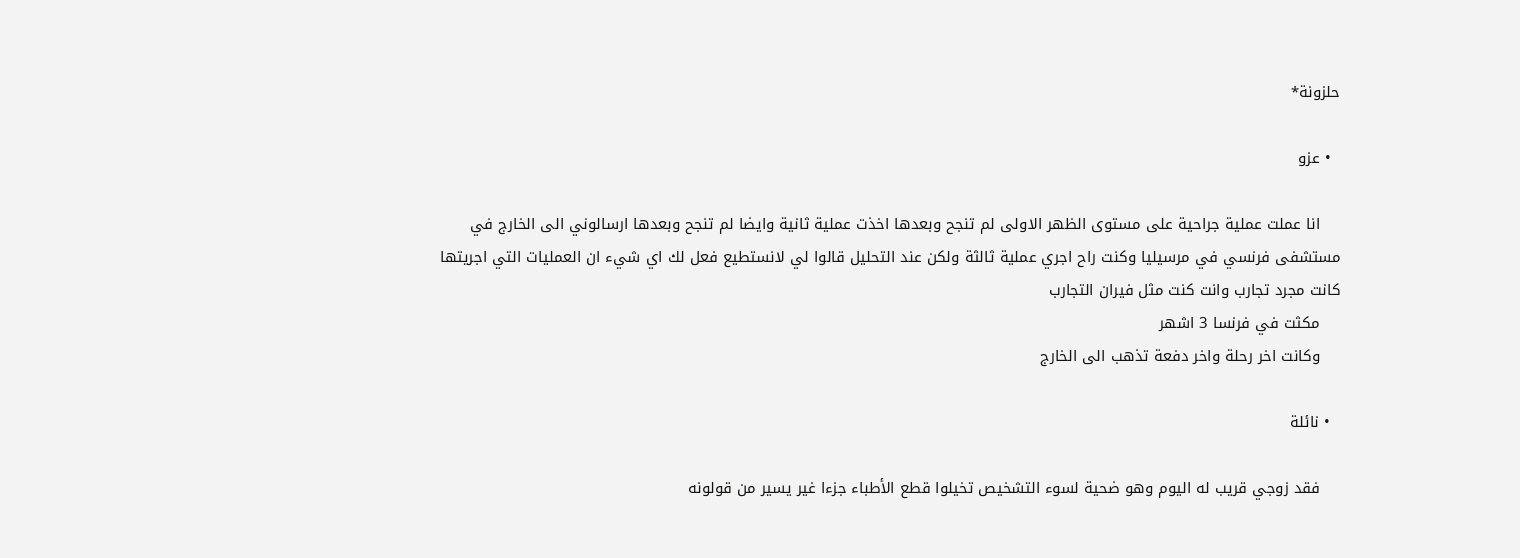حلزونة*

  • عزو

    انا عملت عملية جراحية على مستوى الظهر الاولى لم تنجح وبعدها اخذت عملية ثانية وايضا لم تنجح وبعدها ارسالوني الى الخارج في مستشفى فرنسي في مرسيليا وكنت راح اجري عملية ثالثة ولكن عند التحليل قالوا لي لانستطيع فعل لك اي شيء ان العمليات التي اجريتها كانت مجرد تجارب وانت كنت مثل فيران التجارب
    مكثت في فرنسا 3 اشهر
    وكانت اخر رحلة واخر دفعة تذهب الى الخارج

  • نائلة

    فقد زوجي قريب له اليوم وهو ضحية لسوء التشخيص تخيلوا قطع الأطباء جزءا غير يسير من قولونه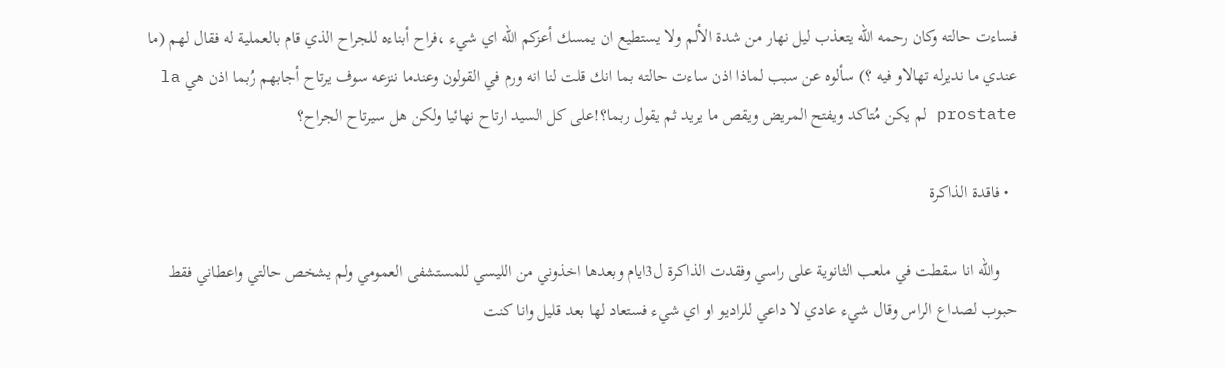فساءت حالته وكان رحمه الله يتعذب ليل نهار من شدة الألم ولا يستطيع ان يمسك أعزكم الله اي شيء ،فراح أبناءه للجراح الذي قام بالعملية له فقال لهم (ما عندي ما نديرله تهالاو فيه ؟) سألوه عن سبب لماذا اذن ساءت حالته بما انك قلت لنا انه ورم في القولون وعندما ننزعه سوف يرتاح أجابهم رُبما اذن هي la prostate لم يكن مُتاكد ويفتح المريض ويقص ما يريد ثم يقول ربما؟!على كل السيد ارتاح نهائيا ولكن هل سيرتاح الجراح؟

  • فاقدة الذاكرة

    والله انا سقطت في ملعب الثانوية على راسي وفقدت الذاكرة ل3ايام وبعدها اخذوني من الليسي للمستشفى العمومي ولم يشخص حالتي واعطاني فقط حبوب لصداع الراس وقال شيء عادي لا داعي للراديو او اي شيء فستعاد لها بعد قليل وانا كنت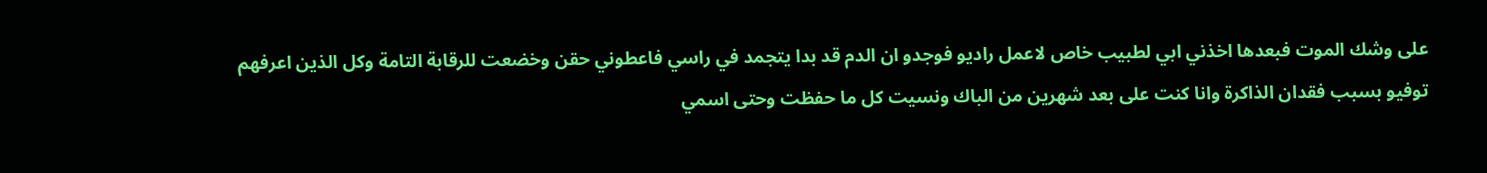على وشك الموت فبعدها اخذني ابي لطبيب خاص لاعمل راديو فوجدو ان الدم قد بدا يتجمد في راسي فاعطوني حقن وخضعت للرقابة التامة وكل الذين اعرفهم توفيو بسبب فقدان الذاكرة وانا كنت على بعد شهرين من الباك ونسيت كل ما حفظت وحتى اسمي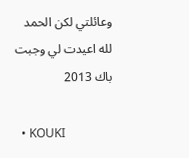وعائلتي لكن الحمد لله اعيدت لي وجبت باك 2013

  • KOUKI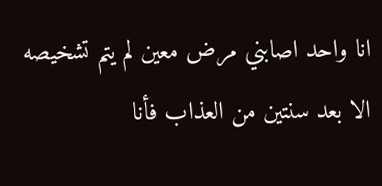انا واحد اصابني مرض معين لم يتم تشخيصه الا بعد سنتين من العذاب فأنا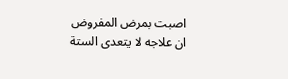اصبت بمرض المفروض ان علاجه لا يتعدى الستة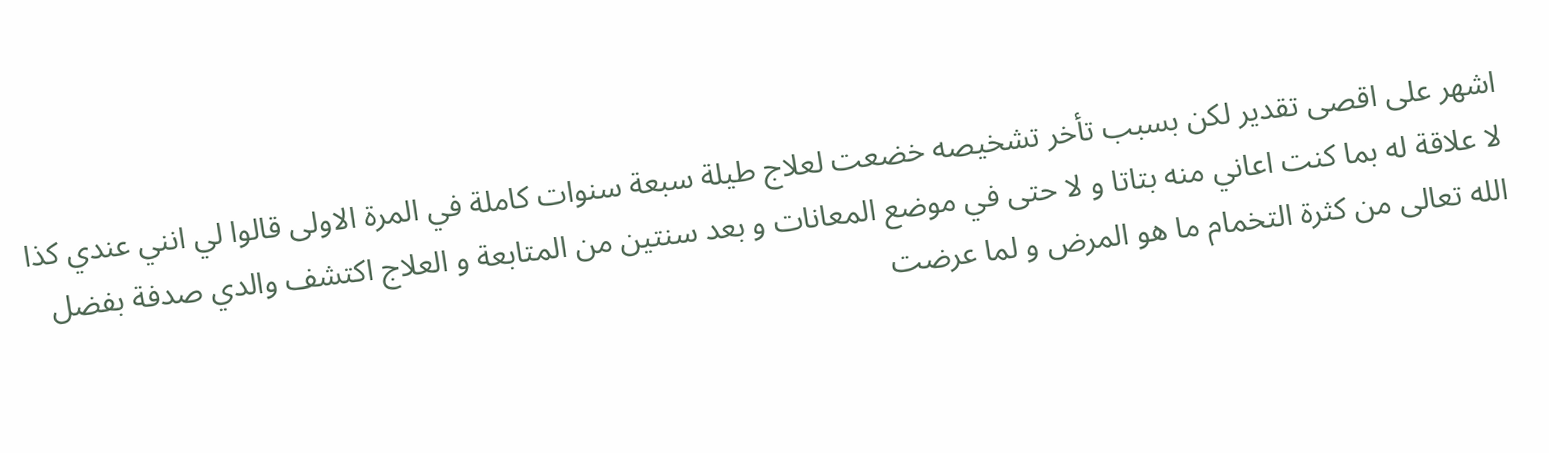اشهر على اقصى تقدير لكن بسبب تأخر تشخيصه خضعت لعلاج طيلة سبعة سنوات كاملة في المرة الاولى قالوا لي انني عندي كذا لا علاقة له بما كنت اعاني منه بتاتا و لا حتى في موضع المعانات و بعد سنتين من المتابعة و العلاج اكتشف والدي صدفة بفضل الله تعالى من كثرة التخمام ما هو المرض و لما عرضت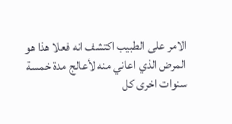الامر على الطبيب اكتشف انه فعلا هذا هو المرض الذي اعاني منه لأعالج مدة خمسة سنوات اخرى كل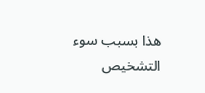هذا بسبب سوء التشخيص